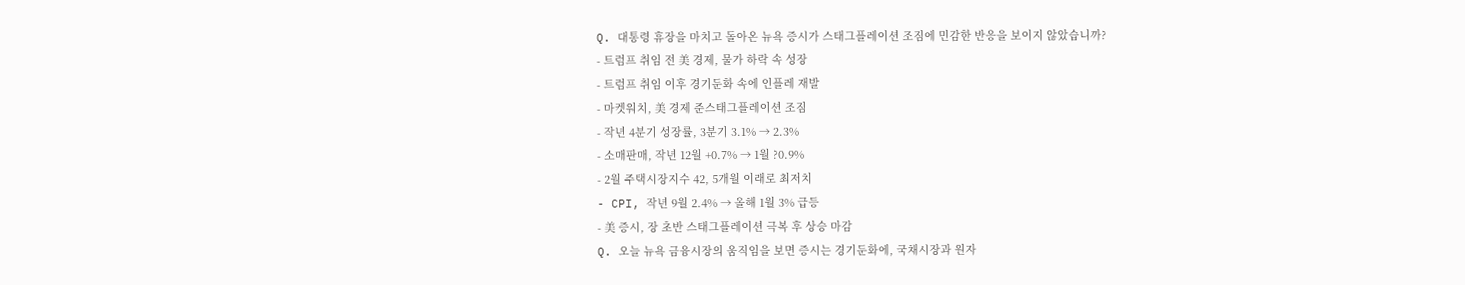Q. 대통령 휴장을 마치고 돌아온 뉴욕 증시가 스태그플레이션 조짐에 민감한 반응을 보이지 않았습니까?
- 트럼프 취임 전 美 경제, 물가 하락 속 성장
- 트럼프 취임 이후 경기둔화 속에 인플레 재발
- 마켓워치, 美 경제 준스태그플레이션 조짐
- 작년 4분기 성장률, 3분기 3.1% → 2.3%
- 소매판매, 작년 12월 +0.7% → 1월 ?0.9%
- 2월 주택시장지수 42, 5개월 이래로 최저치
- CPI, 작년 9월 2.4% → 올해 1월 3% 급등
- 美 증시, 장 초반 스태그플레이션 극복 후 상승 마감
Q. 오늘 뉴욕 금융시장의 움직임을 보면 증시는 경기둔화에, 국채시장과 원자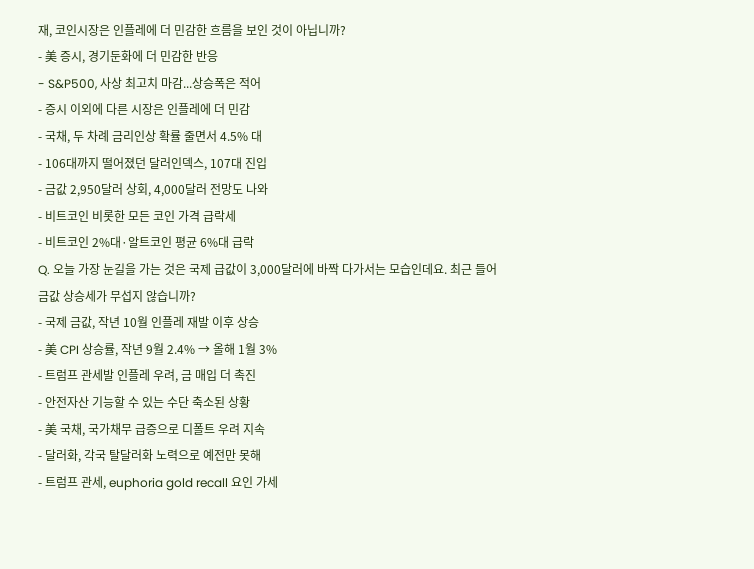재, 코인시장은 인플레에 더 민감한 흐름을 보인 것이 아닙니까?
- 美 증시, 경기둔화에 더 민감한 반응
- S&P500, 사상 최고치 마감...상승폭은 적어
- 증시 이외에 다른 시장은 인플레에 더 민감
- 국채, 두 차례 금리인상 확률 줄면서 4.5% 대
- 106대까지 떨어졌던 달러인덱스, 107대 진입
- 금값 2,950달러 상회, 4,000달러 전망도 나와
- 비트코인 비롯한 모든 코인 가격 급락세
- 비트코인 2%대·알트코인 평균 6%대 급락
Q. 오늘 가장 눈길을 가는 것은 국제 급값이 3,000달러에 바짝 다가서는 모습인데요. 최근 들어 금값 상승세가 무섭지 않습니까?
- 국제 금값, 작년 10월 인플레 재발 이후 상승
- 美 CPI 상승률, 작년 9월 2.4% → 올해 1월 3%
- 트럼프 관세발 인플레 우려, 금 매입 더 촉진
- 안전자산 기능할 수 있는 수단 축소된 상황
- 美 국채, 국가채무 급증으로 디폴트 우려 지속
- 달러화, 각국 탈달러화 노력으로 예전만 못해
- 트럼프 관세, euphoria gold recall 요인 가세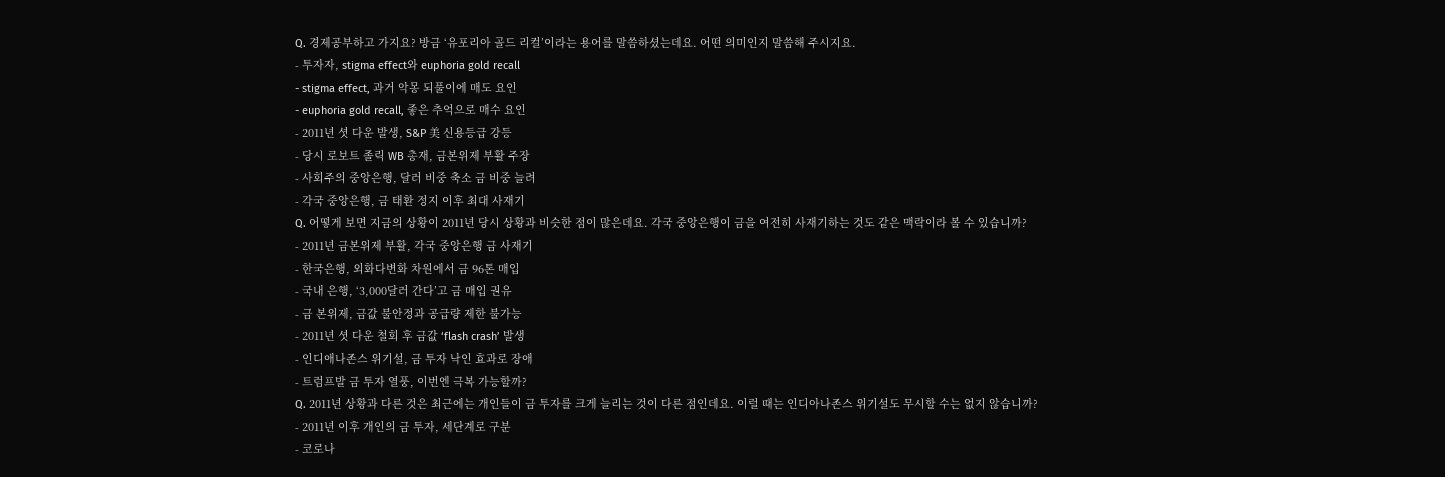Q. 경제공부하고 가지요? 방금 ‘유포리아 골드 리컬’이라는 용어를 말씀하셨는데요. 어떤 의미인지 말씀해 주시지요.
- 투자자, stigma effect와 euphoria gold recall
- stigma effect, 과거 악몽 되풀이에 매도 요인
- euphoria gold recall, 좋은 추억으로 매수 요인
- 2011년 셧 다운 발생, S&P 美 신용등급 강등
- 당시 로보트 졸릭 WB 총재, 금본위제 부활 주장
- 사회주의 중앙은행, 달러 비중 축소 금 비중 늘려
- 각국 중앙은행, 금 태환 정지 이후 최대 사재기
Q. 어떻게 보면 지금의 상황이 2011년 당시 상황과 비슷한 점이 많은데요. 각국 중앙은행이 금을 여전히 사재기하는 것도 같은 맥락이라 볼 수 있습니까?
- 2011년 금본위제 부활, 각국 중앙은행 금 사재기
- 한국은행, 외화다변화 차원에서 금 96톤 매입
- 국내 은행, ‘3,000달러 간다’고 금 매입 권유
- 금 본위제, 금값 불안정과 공급량 제한 불가능
- 2011년 셧 다운 철회 후 금값 ‘flash crash’ 발생
- 인디애나존스 위기설, 금 투자 낙인 효과로 장애
- 트럼프발 금 투자 열풍, 이번엔 극복 가능할까?
Q. 2011년 상황과 다른 것은 최근에는 개인들이 금 투자를 크게 늘리는 것이 다른 점인데요. 이럴 때는 인디아나존스 위기설도 무시할 수는 없지 않습니까?
- 2011년 이후 개인의 금 투자, 세단계로 구분
- 코로나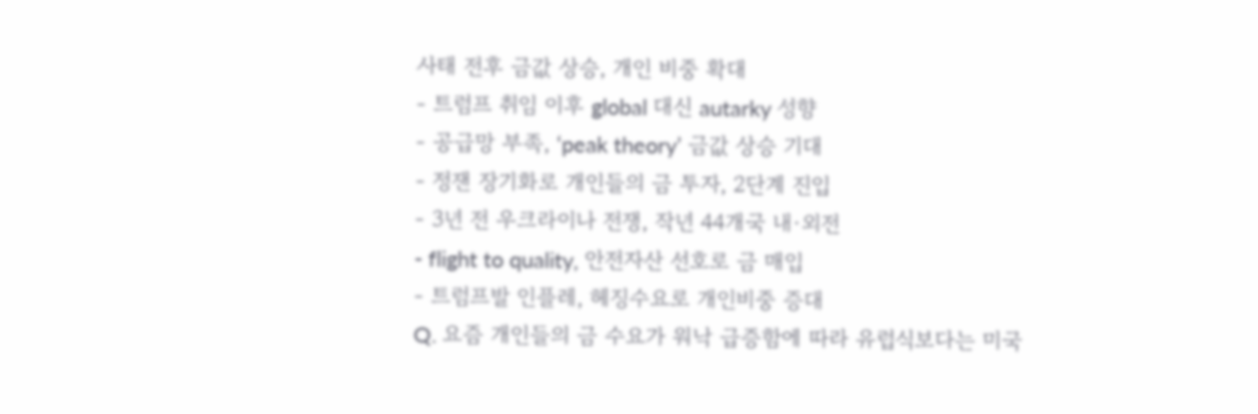사태 전후 금값 상승, 개인 비중 확대
- 트럼프 취임 이후 global 대신 autarky 성향
- 공급망 부족, ‘peak theory’ 금값 상승 기대
- 정잰 장기화로 개인들의 금 투자, 2단계 진입
- 3년 전 우크라이나 전쟁, 작년 44개국 내·외전
- flight to quality, 안전자산 선호로 금 매입
- 트럼프발 인플레, 헤징수요로 개인비중 증대
Q. 요즘 개인들의 금 수요가 워낙 급증함에 따라 유럽식보다는 미국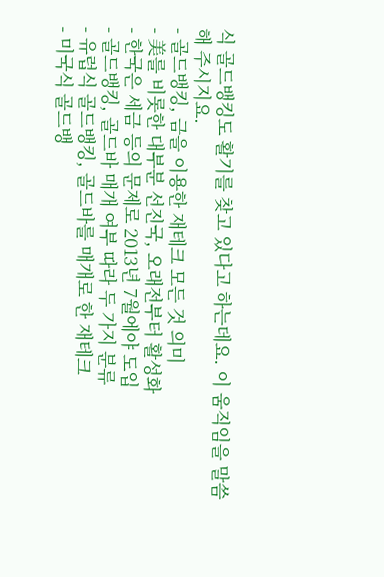식 골드뱅킹도 활기를 찾고 있다고 하는데요. 이 움직임을 말씀해 주시지요.
- 골드뱅킹, 금을 이용한 재테크 모든 것 의미
- 美를 비롯한 대부분 선진국, 오래전부터 활성화
- 한국은 세금 등의 문제로 2013년 7월에야 도입
- 골드뱅킹, 골드바 매개 여부 따라 두 가지 분류
- 유럽식 골드뱅킹, 골드바를 매개로 한 재테크
- 미국식 골드뱅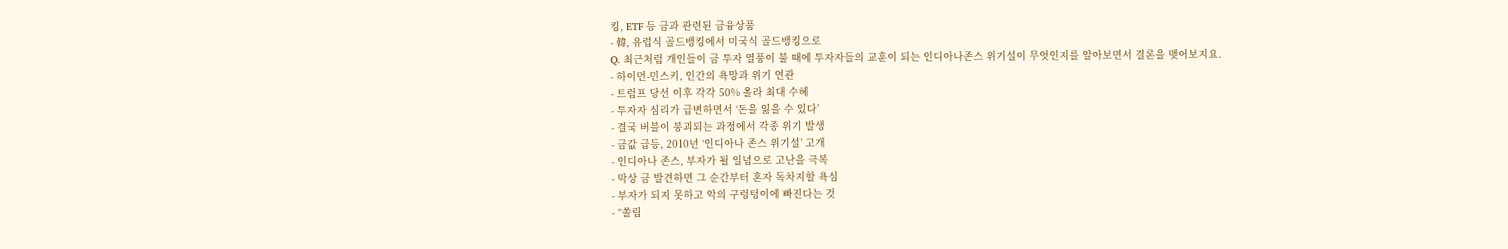킹, ETF 등 금과 관련된 금융상품
- 韓, 유럽식 골드뱅킹에서 미국식 골드뱅킹으로
Q. 최근처럼 개인들이 금 투자 열풍이 불 때에 투자자들의 교훈이 되는 인디아나존스 위기설이 무엇인지를 알아보면서 결론을 맺어보지요.
- 하이먼-민스키, 인간의 욕망과 위기 연관
- 트럼프 당선 이후 각각 50% 올라 최대 수혜
- 투자자 심리가 급변하면서 ‘돈을 잃을 수 있다’
- 결국 버블이 붕괴되는 과정에서 각종 위기 발생
- 금값 급등, 2010년 ‘인디아나 존스 위기설’ 고개
- 인디아나 존스, 부자가 될 일념으로 고난을 극복
- 막상 금 발견하면 그 순간부터 혼자 독차지할 욕심
- 부자가 되지 못하고 악의 구렁텅이에 빠진다는 것
- “쏠림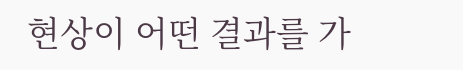현상이 어떤 결과를 가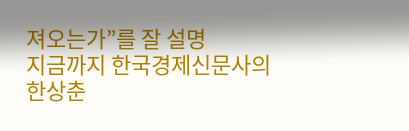져오는가”를 잘 설명
지금까지 한국경제신문사의 한상춘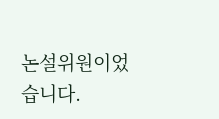논설위원이었습니다.